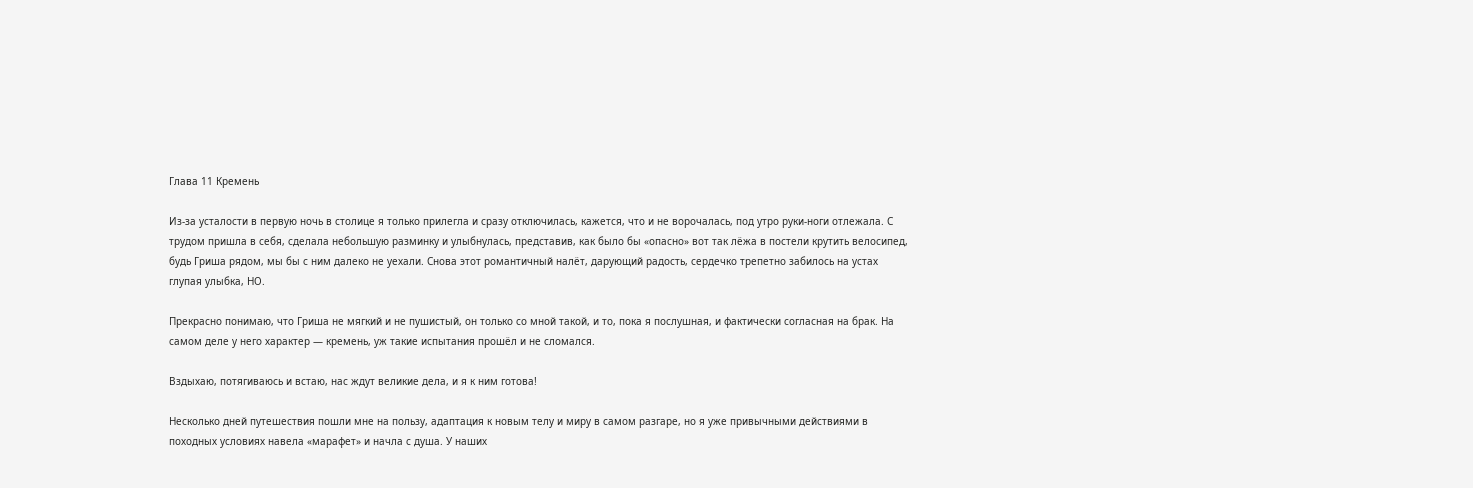Глава 11 Кремень

Из-за усталости в первую ночь в столице я только прилегла и сразу отключилась, кажется, что и не ворочалась, под утро руки-ноги отлежала. С трудом пришла в себя, сделала небольшую разминку и улыбнулась, представив, как было бы «опасно» вот так лёжа в постели крутить велосипед, будь Гриша рядом, мы бы с ним далеко не уехали. Снова этот романтичный налёт, дарующий радость, сердечко трепетно забилось на устах глупая улыбка, НО.

Прекрасно понимаю, что Гриша не мягкий и не пушистый, он только со мной такой, и то, пока я послушная, и фактически согласная на брак. На самом деле у него характер — кремень, уж такие испытания прошёл и не сломался.

Вздыхаю, потягиваюсь и встаю, нас ждут великие дела, и я к ним готова!

Несколько дней путешествия пошли мне на пользу, адаптация к новым телу и миру в самом разгаре, но я уже привычными действиями в походных условиях навела «марафет» и начла с душа. У наших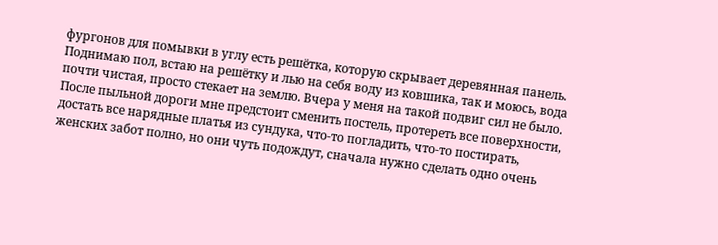фургонов для помывки в углу есть решётка, которую скрывает деревянная панель. Поднимаю пол, встаю на решётку и лью на себя воду из ковшика, так и моюсь, вода почти чистая, просто стекает на землю. Вчера у меня на такой подвиг сил не было. После пыльной дороги мне предстоит сменить постель, протереть все поверхности, достать все нарядные платья из сундука, что-то погладить, что-то постирать, женских забот полно, но они чуть подождут, сначала нужно сделать одно очень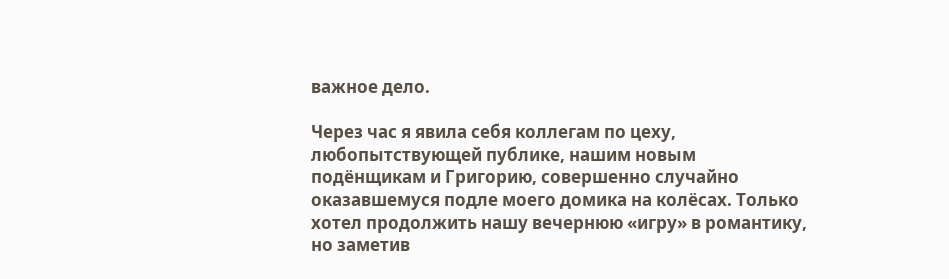важное дело.

Через час я явила себя коллегам по цеху, любопытствующей публике, нашим новым подёнщикам и Григорию, совершенно случайно оказавшемуся подле моего домика на колёсах. Только хотел продолжить нашу вечернюю «игру» в романтику, но заметив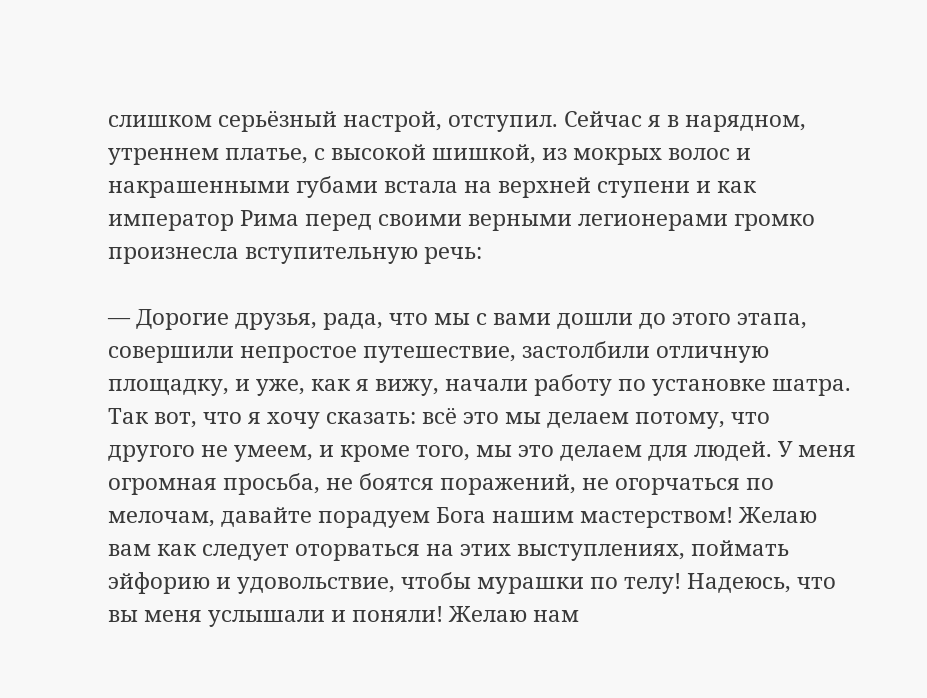слишком серьёзный настрой, отступил. Сейчас я в нарядном, утреннем платье, с высокой шишкой, из мокрых волос и накрашенными губами встала на верхней ступени и как император Рима перед своими верными легионерами громко произнесла вступительную речь:

— Дорогие друзья, рада, что мы с вами дошли до этого этапа, совершили непростое путешествие, застолбили отличную площадку, и уже, как я вижу, начали работу по установке шатра. Так вот, что я хочу сказать: всё это мы делаем потому, что другого не умеем, и кроме того, мы это делаем для людей. У меня огромная просьба, не боятся поражений, не огорчаться по мелочам, давайте порадуем Бога нашим мастерством! Желаю вам как следует оторваться на этих выступлениях, поймать эйфорию и удовольствие, чтобы мурашки по телу! Надеюсь, что вы меня услышали и поняли! Желаю нам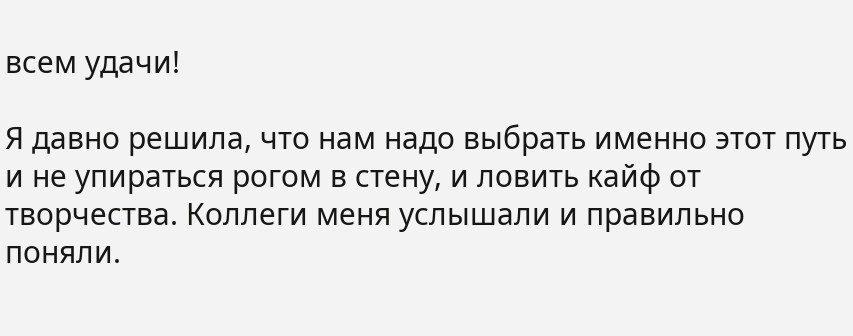всем удачи!

Я давно решила, что нам надо выбрать именно этот путь и не упираться рогом в стену, и ловить кайф от творчества. Коллеги меня услышали и правильно поняли.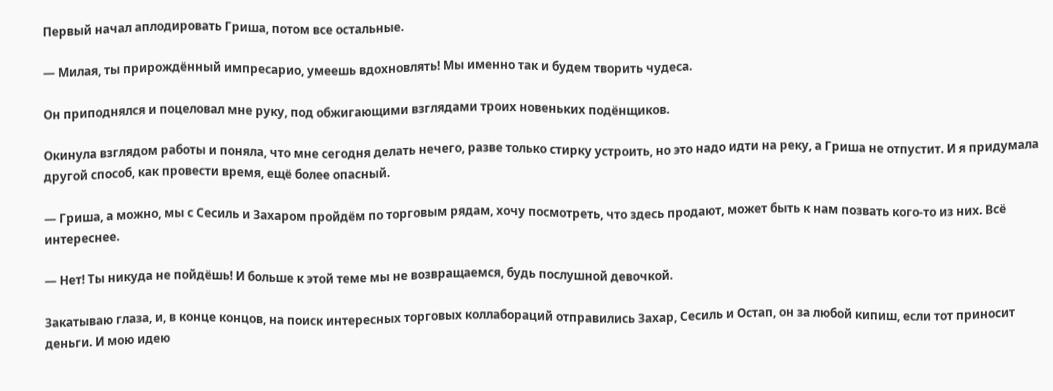Первый начал аплодировать Гриша, потом все остальные.

— Милая, ты прирождённый импресарио, умеешь вдохновлять! Мы именно так и будем творить чудеса.

Он приподнялся и поцеловал мне руку, под обжигающими взглядами троих новеньких подёнщиков.

Окинула взглядом работы и поняла, что мне сегодня делать нечего, разве только стирку устроить, но это надо идти на реку, а Гриша не отпустит. И я придумала другой способ, как провести время, ещё более опасный.

— Гриша, а можно, мы с Сесиль и Захаром пройдём по торговым рядам, хочу посмотреть, что здесь продают, может быть к нам позвать кого-то из них. Всё интереснее.

— Нет! Ты никуда не пойдёшь! И больше к этой теме мы не возвращаемся, будь послушной девочкой.

Закатываю глаза, и, в конце концов, на поиск интересных торговых коллабораций отправились Захар, Сесиль и Остап, он за любой кипиш, если тот приносит деньги. И мою идею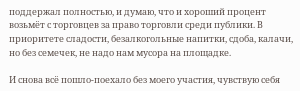поддержал полностью, и думаю, что и хороший процент возьмёт с торговцев за право торговли среди публики. В приоритете сладости, безалкогольные напитки, сдоба, калачи, но без семечек, не надо нам мусора на площадке.

И снова всё пошло-поехало без моего участия, чувствую себя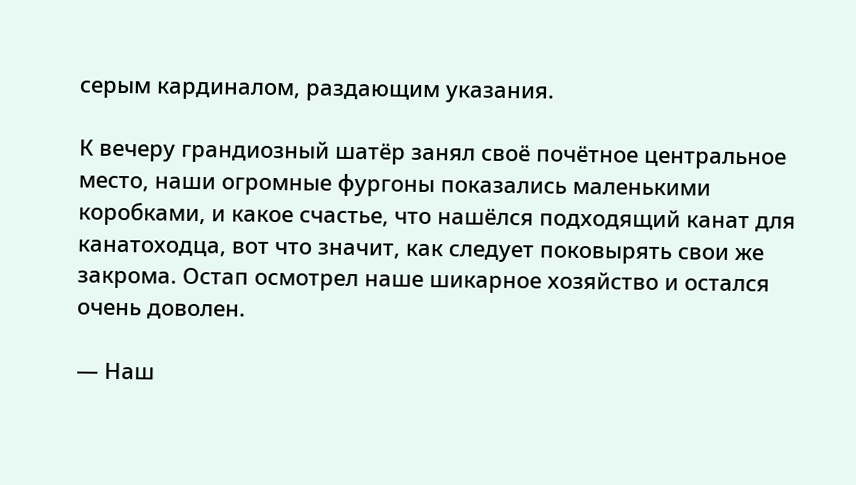серым кардиналом, раздающим указания.

К вечеру грандиозный шатёр занял своё почётное центральное место, наши огромные фургоны показались маленькими коробками, и какое счастье, что нашёлся подходящий канат для канатоходца, вот что значит, как следует поковырять свои же закрома. Остап осмотрел наше шикарное хозяйство и остался очень доволен.

— Наш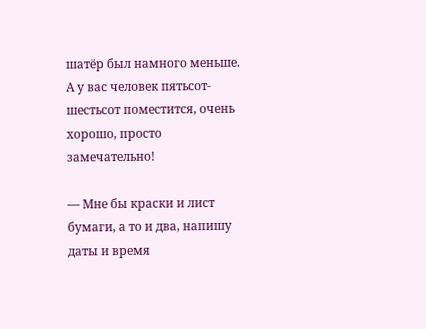шатёр был намного меньше. А у вас человек пятьсот-шестьсот поместится, очень хорошо, просто замечательно!

— Мне бы краски и лист бумаги, а то и два, напишу даты и время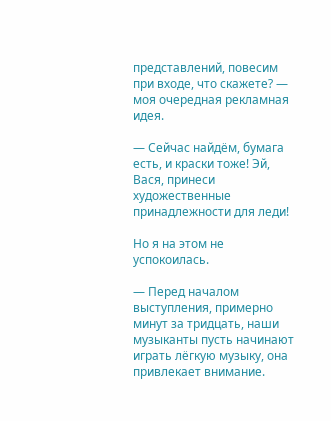представлений, повесим при входе, что скажете? — моя очередная рекламная идея.

— Сейчас найдём, бумага есть, и краски тоже! Эй, Вася, принеси художественные принадлежности для леди!

Но я на этом не успокоилась.

— Перед началом выступления, примерно минут за тридцать, наши музыканты пусть начинают играть лёгкую музыку, она привлекает внимание.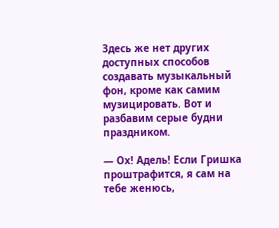Здесь же нет других доступных способов создавать музыкальный фон, кроме как самим музицировать. Вот и разбавим серые будни праздником.

— Ох! Адель! Если Гришка проштрафится, я сам на тебе женюсь,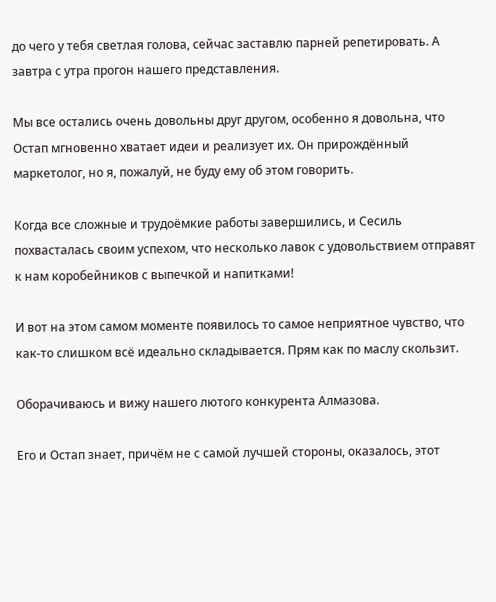до чего у тебя светлая голова, сейчас заставлю парней репетировать. А завтра с утра прогон нашего представления.

Мы все остались очень довольны друг другом, особенно я довольна, что Остап мгновенно хватает идеи и реализует их. Он прирождённый маркетолог, но я, пожалуй, не буду ему об этом говорить.

Когда все сложные и трудоёмкие работы завершились, и Сесиль похвасталась своим успехом, что несколько лавок с удовольствием отправят к нам коробейников с выпечкой и напитками!

И вот на этом самом моменте появилось то самое неприятное чувство, что как-то слишком всё идеально складывается. Прям как по маслу скользит.

Оборачиваюсь и вижу нашего лютого конкурента Алмазова.

Его и Остап знает, причём не с самой лучшей стороны, оказалось, этот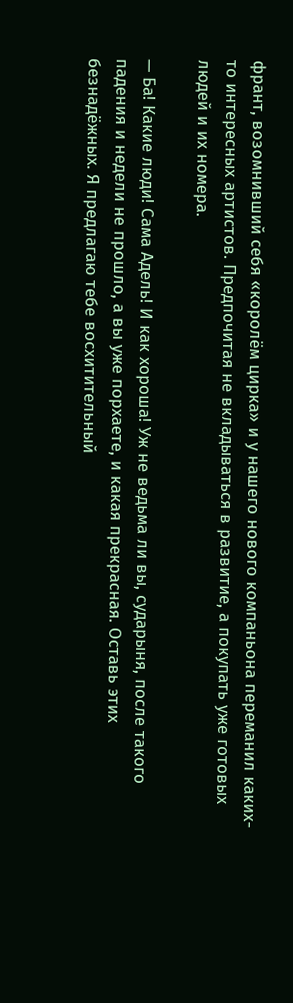франт, возомнивший себя «королём цирка» и у нашего нового компаньона переманил каких-то интересных артистов. Предпочитая не вкладываться в развитие, а покупать уже готовых людей и их номера.

— Ба! Какие люди! Сама Адель! И как хороша! Уж не ведьма ли вы, сударыня, после такого падения и недели не прошло, а вы уже порхаете, и какая прекрасная. Оставь этих безнадёжных. Я предлагаю тебе восхитительный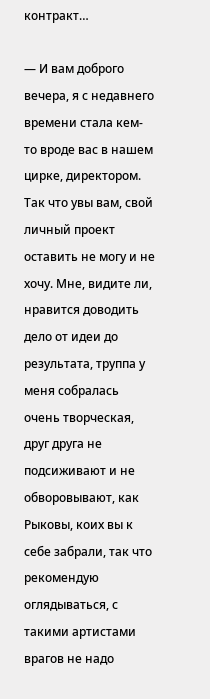контракт…

— И вам доброго вечера, я с недавнего времени стала кем-то вроде вас в нашем цирке, директором. Так что увы вам, свой личный проект оставить не могу и не хочу. Мне, видите ли, нравится доводить дело от идеи до результата, труппа у меня собралась очень творческая, друг друга не подсиживают и не обворовывают, как Рыковы, коих вы к себе забрали, так что рекомендую оглядываться, с такими артистами врагов не надо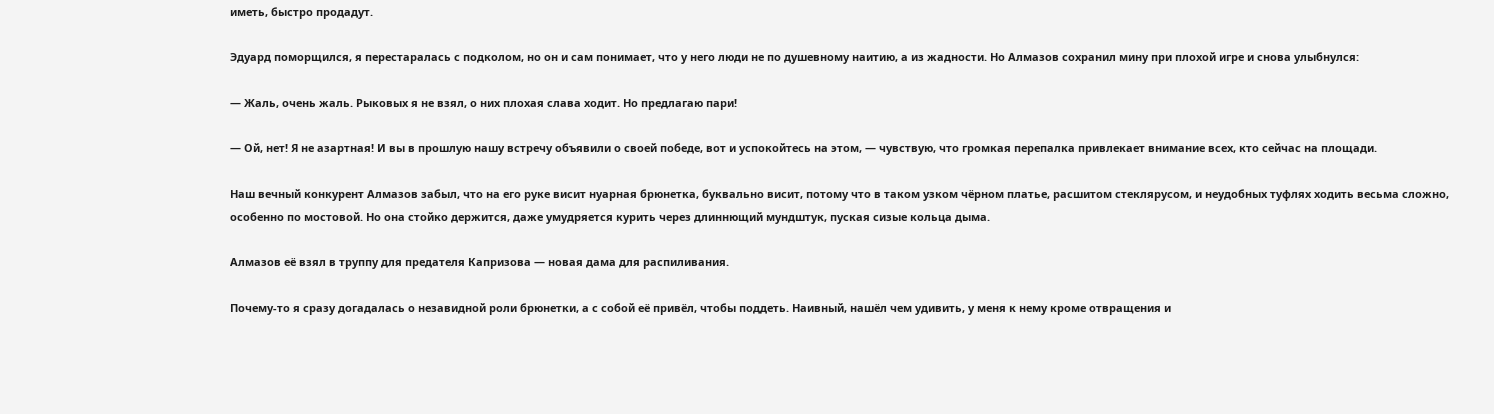иметь, быстро продадут.

Эдуард поморщился, я перестаралась с подколом, но он и сам понимает, что у него люди не по душевному наитию, а из жадности. Но Алмазов сохранил мину при плохой игре и снова улыбнулся:

— Жаль, очень жаль. Рыковых я не взял, о них плохая слава ходит. Но предлагаю пари!

— Ой, нет! Я не азартная! И вы в прошлую нашу встречу объявили о своей победе, вот и успокойтесь на этом, — чувствую, что громкая перепалка привлекает внимание всех, кто сейчас на площади.

Наш вечный конкурент Алмазов забыл, что на его руке висит нуарная брюнетка, буквально висит, потому что в таком узком чёрном платье, расшитом стеклярусом, и неудобных туфлях ходить весьма сложно, особенно по мостовой. Но она стойко держится, даже умудряется курить через длиннющий мундштук, пуская сизые кольца дыма.

Алмазов её взял в труппу для предателя Капризова — новая дама для распиливания.

Почему-то я сразу догадалась о незавидной роли брюнетки, а с собой её привёл, чтобы поддеть. Наивный, нашёл чем удивить, у меня к нему кроме отвращения и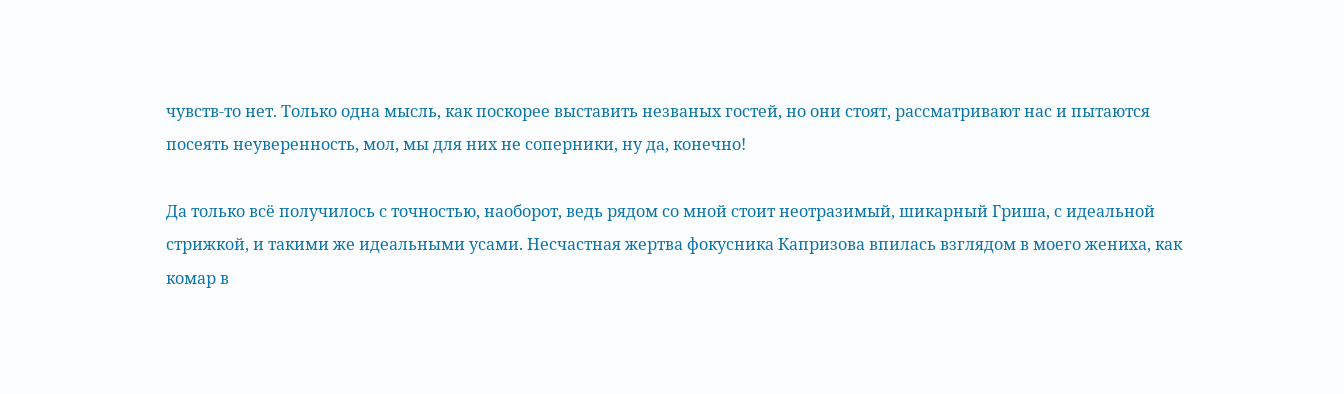чувств-то нет. Только одна мысль, как поскорее выставить незваных гостей, но они стоят, рассматривают нас и пытаются посеять неуверенность, мол, мы для них не соперники, ну да, конечно!

Да только всё получилось с точностью, наоборот, ведь рядом со мной стоит неотразимый, шикарный Гриша, с идеальной стрижкой, и такими же идеальными усами. Несчастная жертва фокусника Капризова впилась взглядом в моего жениха, как комар в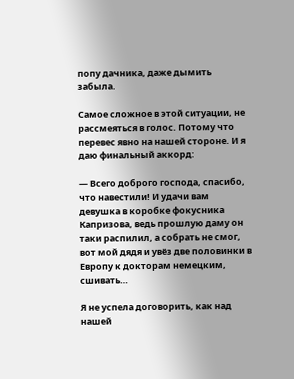попу дачника, даже дымить забыла.

Самое сложное в этой ситуации, не рассмеяться в голос. Потому что перевес явно на нашей стороне. И я даю финальный аккорд:

— Всего доброго господа, спасибо, что навестили! И удачи вам девушка в коробке фокусника Капризова, ведь прошлую даму он таки распилил, а собрать не смог, вот мой дядя и увёз две половинки в Европу к докторам немецким, сшивать…

Я не успела договорить, как над нашей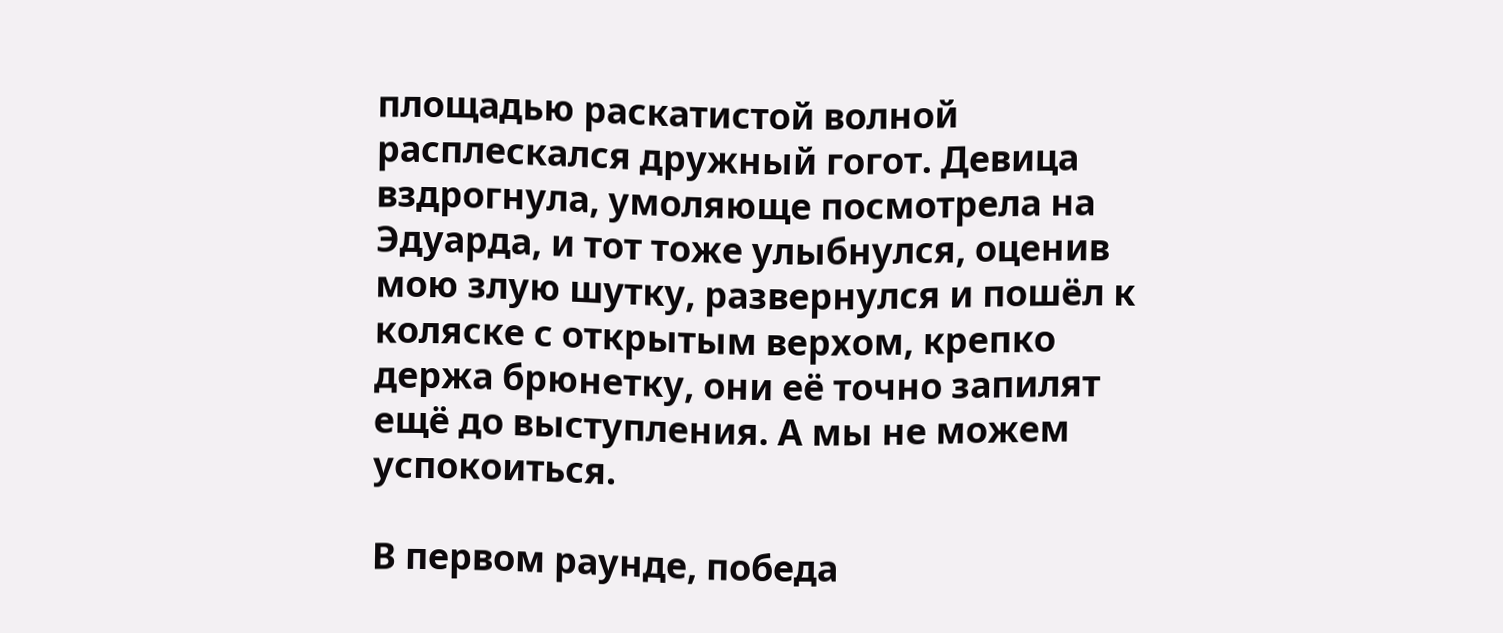площадью раскатистой волной расплескался дружный гогот. Девица вздрогнула, умоляюще посмотрела на Эдуарда, и тот тоже улыбнулся, оценив мою злую шутку, развернулся и пошёл к коляске с открытым верхом, крепко держа брюнетку, они её точно запилят ещё до выступления. А мы не можем успокоиться.

В первом раунде, победа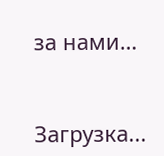за нами…


Загрузка...